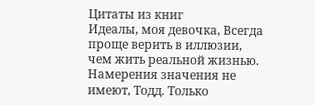Цитаты из книг
Идеалы, моя девочка, Всегда проще верить в иллюзии, чем жить реальной жизнью.
Намерения значения не имеют, Тодд. Только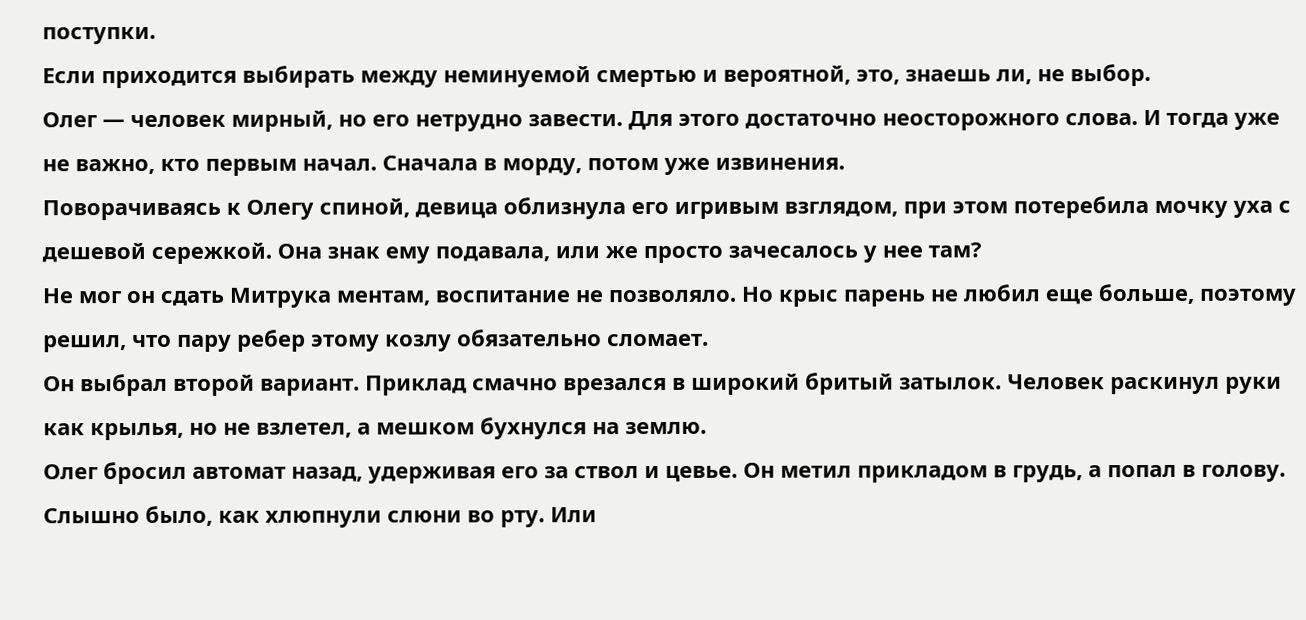поступки.
Если приходится выбирать между неминуемой смертью и вероятной, это, знаешь ли, не выбор.
Олег — человек мирный, но его нетрудно завести. Для этого достаточно неосторожного слова. И тогда уже не важно, кто первым начал. Сначала в морду, потом уже извинения.
Поворачиваясь к Олегу спиной, девица облизнула его игривым взглядом, при этом потеребила мочку уха с дешевой сережкой. Она знак ему подавала, или же просто зачесалось у нее там?
Не мог он сдать Митрука ментам, воспитание не позволяло. Но крыс парень не любил еще больше, поэтому решил, что пару ребер этому козлу обязательно сломает.
Он выбрал второй вариант. Приклад смачно врезался в широкий бритый затылок. Человек раскинул руки как крылья, но не взлетел, а мешком бухнулся на землю.
Олег бросил автомат назад, удерживая его за ствол и цевье. Он метил прикладом в грудь, а попал в голову. Слышно было, как хлюпнули слюни во рту. Или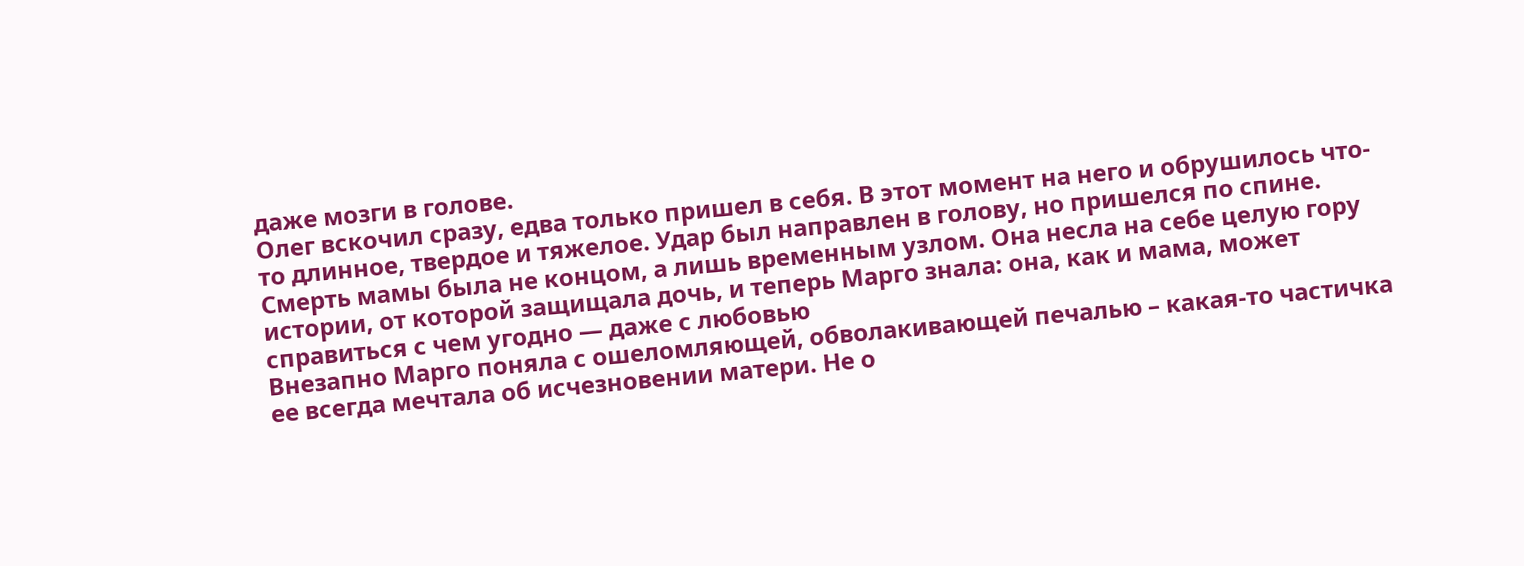даже мозги в голове.
Олег вскочил сразу, едва только пришел в себя. В этот момент на него и обрушилось что-то длинное, твердое и тяжелое. Удар был направлен в голову, но пришелся по спине.
Смерть мамы была не концом, а лишь временным узлом. Она несла на себе целую гору истории, от которой защищала дочь, и теперь Марго знала: она, как и мама, может справиться с чем угодно — даже с любовью
Внезапно Марго поняла с ошеломляющей, обволакивающей печалью – какая-то частичка ее всегда мечтала об исчезновении матери. Не о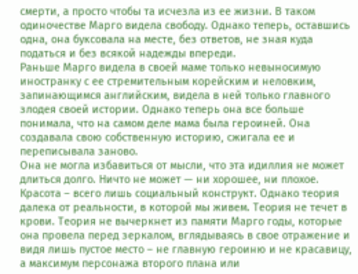смерти, а просто чтобы та исчезла из ее жизни. В таком одиночестве Марго видела свободу. Однако теперь, оставшись одна, она буксовала на месте, без ответов, не зная куда податься и без всякой надежды впереди.
Раньше Марго видела в своей маме только невыносимую иностранку с ее стремительным корейским и неловким, запинающимся английским, видела в ней только главного злодея своей истории. Однако теперь она все больше понимала, что на самом деле мама была героиней. Она создавала свою собственную историю, сжигала ее и переписывала заново.
Она не могла избавиться от мысли, что эта идиллия не может длиться долго. Ничто не может — ни хорошее, ни плохое.
Красота – всего лишь социальный конструкт. Однако теория далека от реальности, в которой мы живем. Теория не течет в крови. Теория не вычеркнет из памяти Марго годы, которые она провела перед зеркалом, вглядываясь в свое отражение и видя лишь пустое место – не главную героиню и не красавицу, а максимум персонажа второго плана или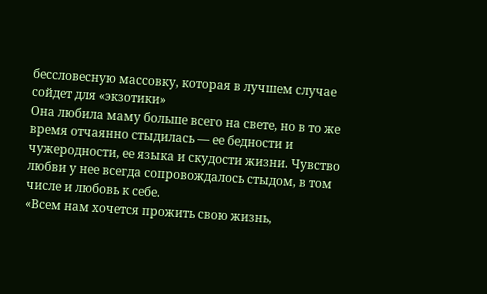бессловесную массовку, которая в лучшем случае сойдет для «экзотики»
Она любила маму больше всего на свете, но в то же время отчаянно стыдилась — ее бедности и чужеродности, ее языка и скудости жизни. Чувство любви у нее всегда сопровождалось стыдом, в том числе и любовь к себе.
«Всем нам хочется прожить свою жизнь,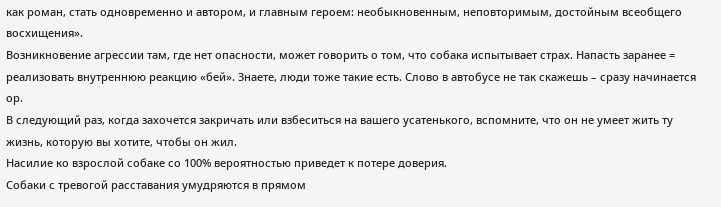как роман, стать одновременно и автором, и главным героем: необыкновенным, неповторимым, достойным всеобщего восхищения».
Возникновение агрессии там, где нет опасности, может говорить о том, что собака испытывает страх. Напасть заранее = реализовать внутреннюю реакцию «бей». Знаете, люди тоже такие есть. Слово в автобусе не так скажешь – сразу начинается ор.
В следующий раз, когда захочется закричать или взбеситься на вашего усатенького, вспомните, что он не умеет жить ту жизнь, которую вы хотите, чтобы он жил.
Насилие ко взрослой собаке со 100% вероятностью приведет к потере доверия.
Собаки с тревогой расставания умудряются в прямом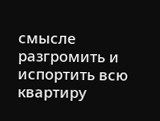смысле разгромить и испортить всю квартиру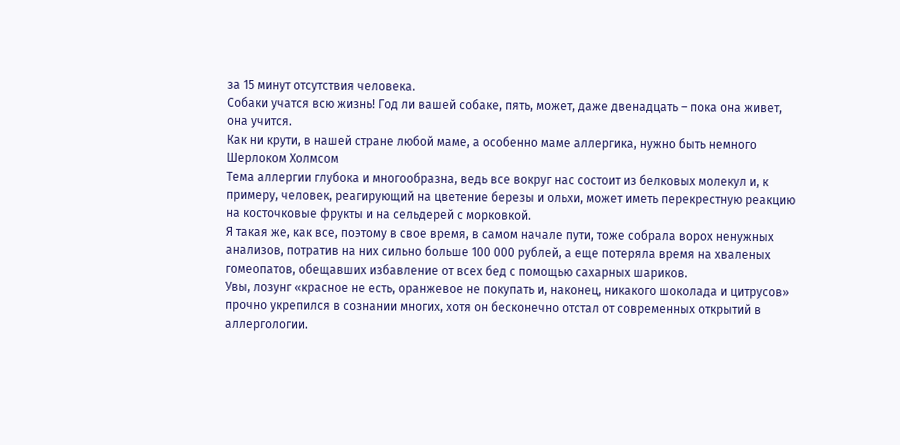за 15 минут отсутствия человека.
Собаки учатся всю жизнь! Год ли вашей собаке, пять, может, даже двенадцать – пока она живет, она учится.
Как ни крути, в нашей стране любой маме, а особенно маме аллергика, нужно быть немного Шерлоком Холмсом
Тема аллергии глубока и многообразна, ведь все вокруг нас состоит из белковых молекул и, к примеру, человек, реагирующий на цветение березы и ольхи, может иметь перекрестную реакцию на косточковые фрукты и на сельдерей с морковкой.
Я такая же, как все, поэтому в свое время, в самом начале пути, тоже собрала ворох ненужных анализов, потратив на них сильно больше 100 000 рублей, а еще потеряла время на хваленых гомеопатов, обещавших избавление от всех бед с помощью сахарных шариков.
Увы, лозунг «красное не есть, оранжевое не покупать и, наконец, никакого шоколада и цитрусов» прочно укрепился в сознании многих, хотя он бесконечно отстал от современных открытий в аллергологии.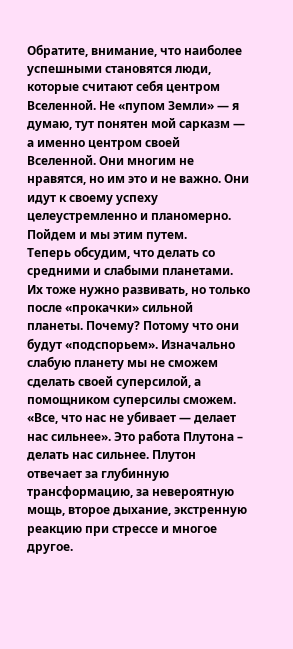Обратите, внимание, что наиболее успешными становятся люди, которые считают себя центром Вселенной. Не «пупом Земли» — я думаю, тут понятен мой сарказм — а именно центром своей Вселенной. Они многим не нравятся, но им это и не важно. Они идут к своему успеху целеустремленно и планомерно. Пойдем и мы этим путем.
Теперь обсудим, что делать со средними и слабыми планетами. Их тоже нужно развивать, но только после «прокачки» сильной планеты. Почему? Потому что они будут «подспорьем». Изначально слабую планету мы не сможем сделать своей суперсилой, а помощником суперсилы сможем.
«Все, что нас не убивает — делает нас сильнее». Это работа Плутона – делать нас сильнее. Плутон отвечает за глубинную трансформацию, за невероятную мощь, второе дыхание, экстренную реакцию при стрессе и многое другое.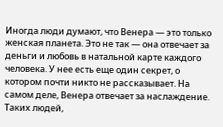Иногда люди думают, что Венера — это только женская планета. Это не так — она отвечает за деньги и любовь в натальной карте каждого человека. У нее есть еще один секрет, о котором почти никто не рассказывает. На самом деле, Венера отвечает за наслаждение.
Таких людей,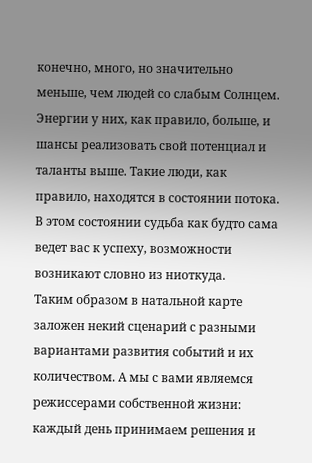конечно, много, но значительно меньше, чем людей со слабым Солнцем. Энергии у них, как правило, больше, и шансы реализовать свой потенциал и таланты выше. Такие люди, как правило, находятся в состоянии потока. В этом состоянии судьба как будто сама ведет вас к успеху, возможности возникают словно из ниоткуда.
Таким образом в натальной карте заложен некий сценарий с разными вариантами развития событий и их количеством. А мы с вами являемся режиссерами собственной жизни: каждый день принимаем решения и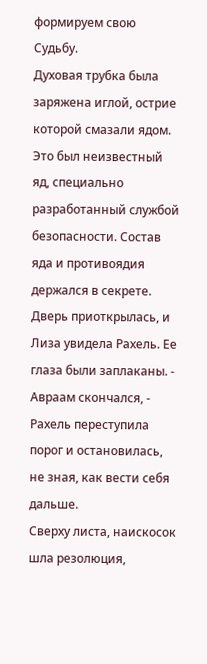формируем свою Судьбу.
Духовая трубка была заряжена иглой, острие которой смазали ядом. Это был неизвестный яд, специально разработанный службой безопасности. Состав яда и противоядия держался в секрете.
Дверь приоткрылась, и Лиза увидела Рахель. Ее глаза были заплаканы. - Авраам скончался, - Рахель переступила порог и остановилась, не зная, как вести себя дальше.
Сверху листа, наискосок шла резолюция,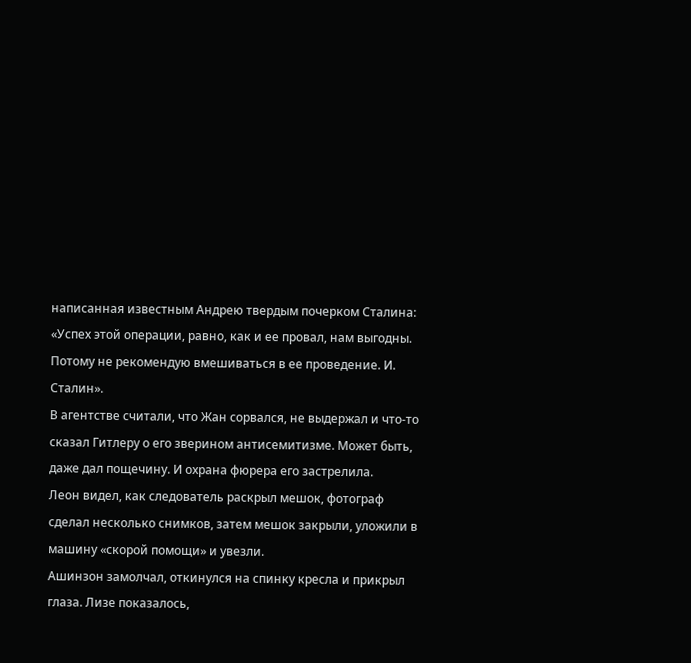написанная известным Андрею твердым почерком Сталина: «Успех этой операции, равно, как и ее провал, нам выгодны. Потому не рекомендую вмешиваться в ее проведение. И. Сталин».
В агентстве считали, что Жан сорвался, не выдержал и что-то сказал Гитлеру о его зверином антисемитизме. Может быть, даже дал пощечину. И охрана фюрера его застрелила.
Леон видел, как следователь раскрыл мешок, фотограф сделал несколько снимков, затем мешок закрыли, уложили в машину «скорой помощи» и увезли.
Ашинзон замолчал, откинулся на спинку кресла и прикрыл глаза. Лизе показалось,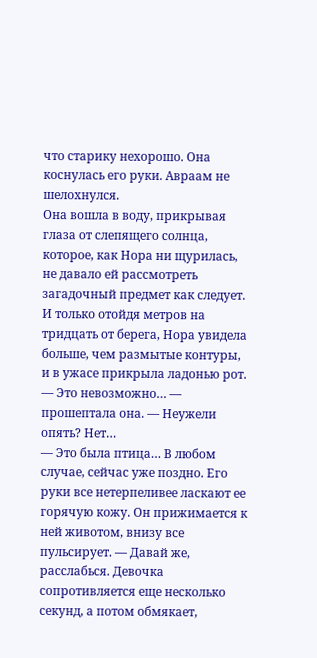что старику нехорошо. Она коснулась его руки. Авраам не шелохнулся.
Она вошла в воду, прикрывая глаза от слепящего солнца, которое, как Нора ни щурилась, не давало ей рассмотреть загадочный предмет как следует. И только отойдя метров на тридцать от берега, Нора увидела больше, чем размытые контуры, и в ужасе прикрыла ладонью рот. — Это невозможно… — прошептала она. — Неужели опять? Нет…
— Это была птица… В любом случае, сейчас уже поздно. Его руки все нетерпеливее ласкают ее горячую кожу. Он прижимается к ней животом, внизу все пульсирует. — Давай же, расслабься. Девочка сопротивляется еще несколько секунд, а потом обмякает,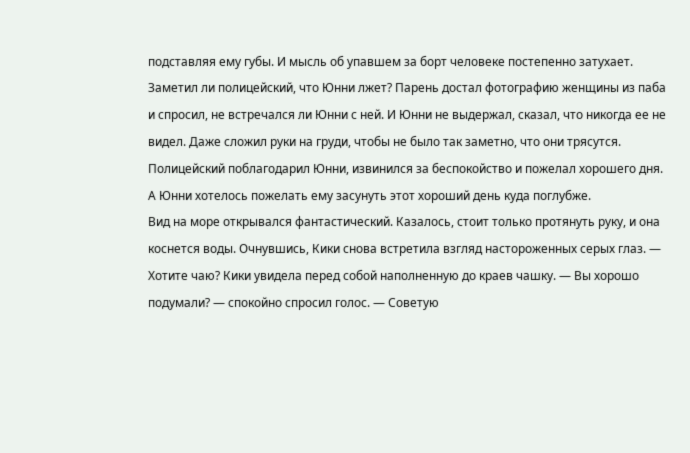подставляя ему губы. И мысль об упавшем за борт человеке постепенно затухает.
Заметил ли полицейский, что Юнни лжет? Парень достал фотографию женщины из паба и спросил, не встречался ли Юнни с ней. И Юнни не выдержал, сказал, что никогда ее не видел. Даже сложил руки на груди, чтобы не было так заметно, что они трясутся. Полицейский поблагодарил Юнни, извинился за беспокойство и пожелал хорошего дня. А Юнни хотелось пожелать ему засунуть этот хороший день куда поглубже.
Вид на море открывался фантастический. Казалось, стоит только протянуть руку, и она коснется воды. Очнувшись, Кики снова встретила взгляд настороженных серых глаз. — Хотите чаю? Кики увидела перед собой наполненную до краев чашку. — Вы хорошо подумали? — спокойно спросил голос. — Советую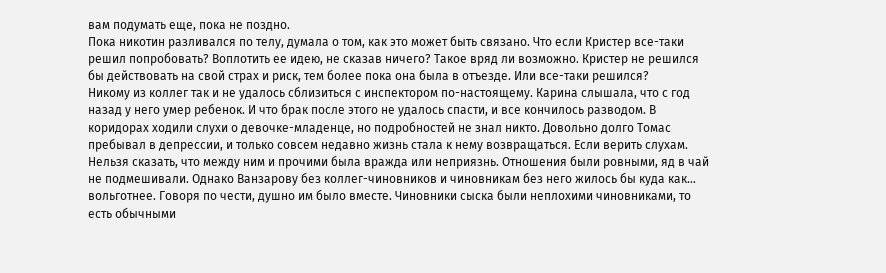вам подумать еще, пока не поздно.
Пока никотин разливался по телу, думала о том, как это может быть связано. Что если Кристер все-таки решил попробовать? Воплотить ее идею, не сказав ничего? Такое вряд ли возможно. Кристер не решился бы действовать на свой страх и риск, тем более пока она была в отъезде. Или все-таки решился?
Никому из коллег так и не удалось сблизиться с инспектором по-настоящему. Карина слышала, что с год назад у него умер ребенок. И что брак после этого не удалось спасти, и все кончилось разводом. В коридорах ходили слухи о девочке-младенце, но подробностей не знал никто. Довольно долго Томас пребывал в депрессии, и только совсем недавно жизнь стала к нему возвращаться. Если верить слухам.
Нельзя сказать, что между ним и прочими была вражда или неприязнь. Отношения были ровными, яд в чай не подмешивали. Однако Ванзарову без коллег-чиновников и чиновникам без него жилось бы куда как… вольготнее. Говоря по чести, душно им было вместе. Чиновники сыска были неплохими чиновниками, то есть обычными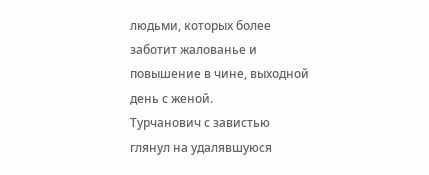людьми, которых более заботит жалованье и повышение в чине, выходной день с женой.
Турчанович с завистью глянул на удалявшуюся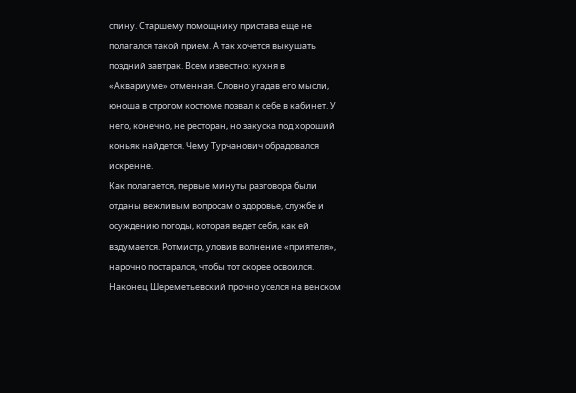спину. Старшему помощнику пристава еще не полагался такой прием. А так хочется выкушать поздний завтрак. Всем известно: кухня в «Аквариуме» отменная. Словно угадав его мысли, юноша в строгом костюме позвал к себе в кабинет. У него, конечно, не ресторан, но закуска под хороший коньяк найдется. Чему Турчанович обрадовался искренне.
Как полагается, первые минуты разговора были отданы вежливым вопросам о здоровье, службе и осуждению погоды, которая ведет себя, как ей вздумается. Ротмистр, уловив волнение «приятеля», нарочно постарался, чтобы тот скорее освоился. Наконец Шереметьевский прочно уселся на венском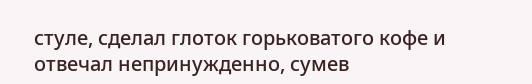стуле, сделал глоток горьковатого кофе и отвечал непринужденно, сумев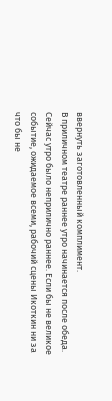ввернуть заготовленный комплимент.
В приличном театре раннее утро начинается после обеда. Сейчас утро было неприлично раннее. Если бы не великое событие, ожидаемое всеми, рабочий сцены Икоткин ни за что бы не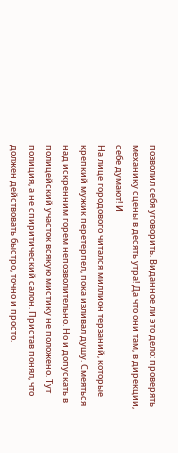позволил себя уговорить. Виданное ли это дело: проверять механику сцены в десять утра! Да что они там, в дирекции, себе думают! И
На лице городового читался миллион терзаний, которые крепкий мужик перетерпел, пока изливал душу. Смеяться над искренним горем непозволительно. Но и допускать в полицейский участок всякую мистику не положено. Тут полиция, а не спиритический салон. Пристав понял, что должен действовать быстро, точно и просто.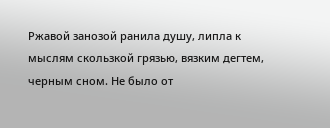Ржавой занозой ранила душу, липла к мыслям скользкой грязью, вязким дегтем, черным сном. Не было от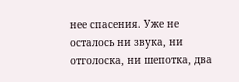нее спасения. Уже не осталось ни звука, ни отголоска, ни шепотка, два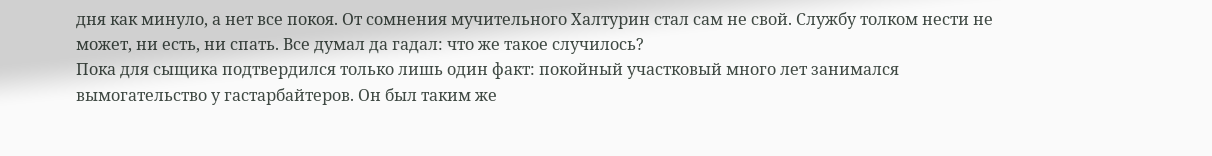дня как минуло, а нет все покоя. От сомнения мучительного Халтурин стал сам не свой. Службу толком нести не может, ни есть, ни спать. Все думал да гадал: что же такое случилось?
Пока для сыщика подтвердился только лишь один факт: покойный участковый много лет занимался вымогательство у гастарбайтеров. Он был таким же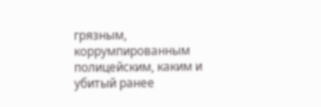грязным, коррумпированным полицейским, каким и убитый ранее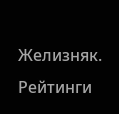Желизняк.
Рейтинги